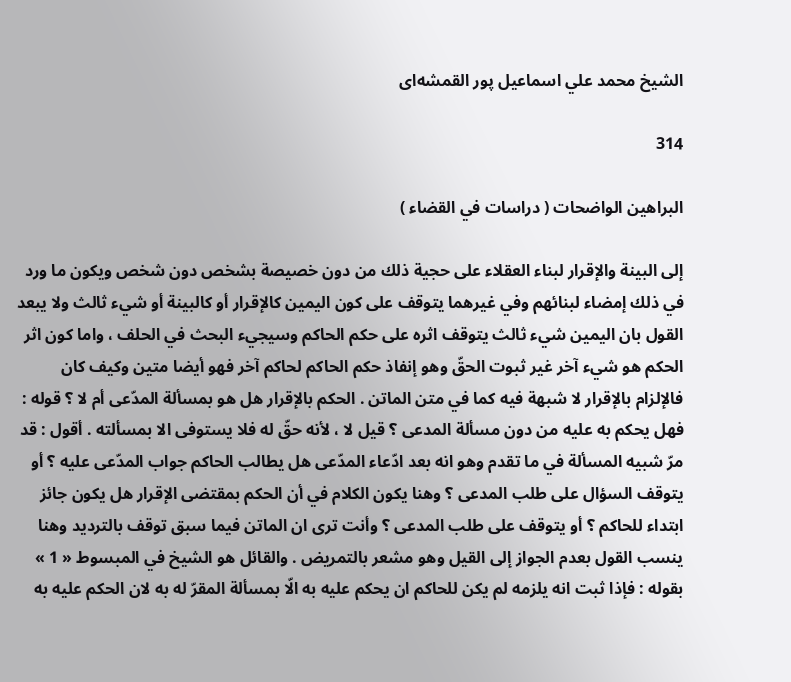الشيخ محمد علي اسماعيل پور القمشه‌اى

314

البراهين الواضحات ( دراسات في القضاء )

إلى البينة والإقرار لبناء العقلاء على حجية ذلك من دون خصيصة بشخص دون شخص ويكون ما ورد في ذلك إمضاء لبنائهم وفي غيرهما يتوقف على كون اليمين كالإقرار أو كالبينة أو شيء ثالث ولا يبعد القول بان اليمين شيء ثالث يتوقف اثره على حكم الحاكم وسيجيء البحث في الحلف ، واما كون اثر الحكم هو شيء آخر غير ثبوت الحقّ وهو إنفاذ حكم الحاكم لحاكم آخر فهو أيضا متين وكيف كان فالإلزام بالإقرار لا شبهة فيه كما في متن الماتن . الحكم بالإقرار هل هو بمسألة المدّعى أم لا ؟ قوله : فهل يحكم به عليه من دون مسألة المدعى ؟ قيل لا ، لأنه حقّ له فلا يستوفى الا بمسألته . أقول : قد مرّ شبيه المسألة في ما تقدم وهو انه بعد ادّعاء المدّعى هل يطالب الحاكم جواب المدّعى عليه ؟ أو يتوقف السؤال على طلب المدعى ؟ وهنا يكون الكلام في أن الحكم بمقتضى الإقرار هل يكون جائز ابتداء للحاكم ؟ أو يتوقف على طلب المدعى ؟ وأنت ترى ان الماتن فيما سبق توقف بالترديد وهنا ينسب القول بعدم الجواز إلى القيل وهو مشعر بالتمريض . والقائل هو الشيخ في المبسوط « 1 » بقوله : فإذا ثبت انه يلزمه لم يكن للحاكم ان يحكم عليه به الّا بمسألة المقرّ له به لان الحكم عليه به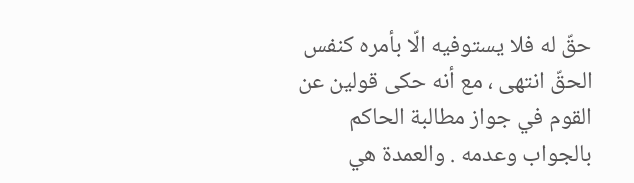حقّ له فلا يستوفيه الّا بأمره كنفس الحقّ انتهى ، مع أنه حكى قولين عن القوم في جواز مطالبة الحاكم بالجواب وعدمه . والعمدة هي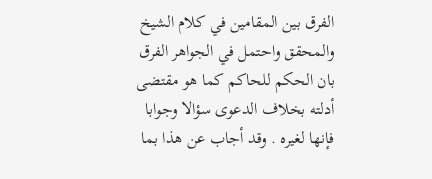الفرق بين المقامين في كلام الشيخ والمحقق واحتمل في الجواهر الفرق بان الحكم للحاكم كما هو مقتضى أدلته بخلاف الدعوى سؤالا وجوابا فإنها لغيره . وقد أجاب عن هذا بما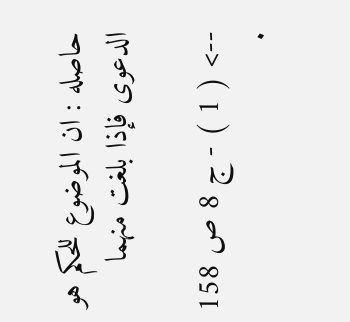حاصله : ان الموضوع للحكم هو الدعوى فإذا بلغت منهما

--> ( 1 ) - ج 8 ص 158 .